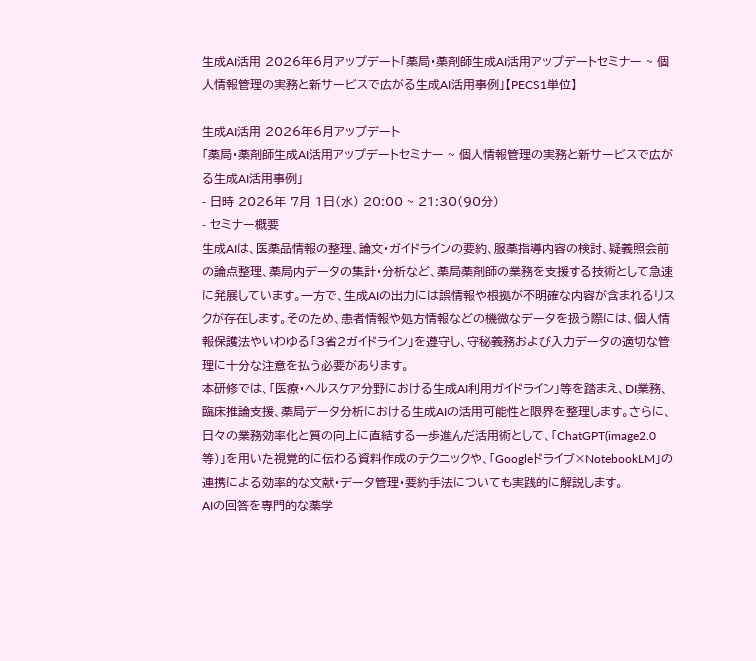生成AI活用 2026年6月アップデート「薬局・薬剤師生成AI活用アップデートセミナー ~ 個人情報管理の実務と新サービスで広がる生成AI活用事例」【PECS1単位】

生成AI活用 2026年6月アップデート
「薬局・薬剤師生成AI活用アップデートセミナー ~ 個人情報管理の実務と新サービスで広がる生成AI活用事例」
- 日時 2026年 7月 1日(水) 20:00 ~ 21:30(90分)
- セミナー概要
生成AIは、医薬品情報の整理、論文・ガイドラインの要約、服薬指導内容の検討、疑義照会前の論点整理、薬局内データの集計・分析など、薬局薬剤師の業務を支援する技術として急速に発展しています。一方で、生成AIの出力には誤情報や根拠が不明確な内容が含まれるリスクが存在します。そのため、患者情報や処方情報などの機微なデータを扱う際には、個人情報保護法やいわゆる「3省2ガイドライン」を遵守し、守秘義務および入力データの適切な管理に十分な注意を払う必要があります。
本研修では、「医療・ヘルスケア分野における生成AI利用ガイドライン」等を踏まえ、DI業務、臨床推論支援、薬局データ分析における生成AIの活用可能性と限界を整理します。さらに、日々の業務効率化と質の向上に直結する一歩進んだ活用術として、「ChatGPT(image2.0等)」を用いた視覚的に伝わる資料作成のテクニックや、「Googleドライブ×NotebookLM」の連携による効率的な文献・データ管理・要約手法についても実践的に解説します。
AIの回答を専門的な薬学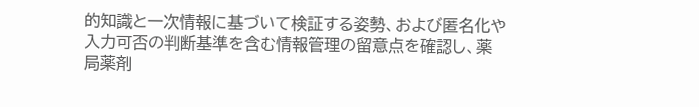的知識と一次情報に基づいて検証する姿勢、および匿名化や入力可否の判断基準を含む情報管理の留意点を確認し、薬局薬剤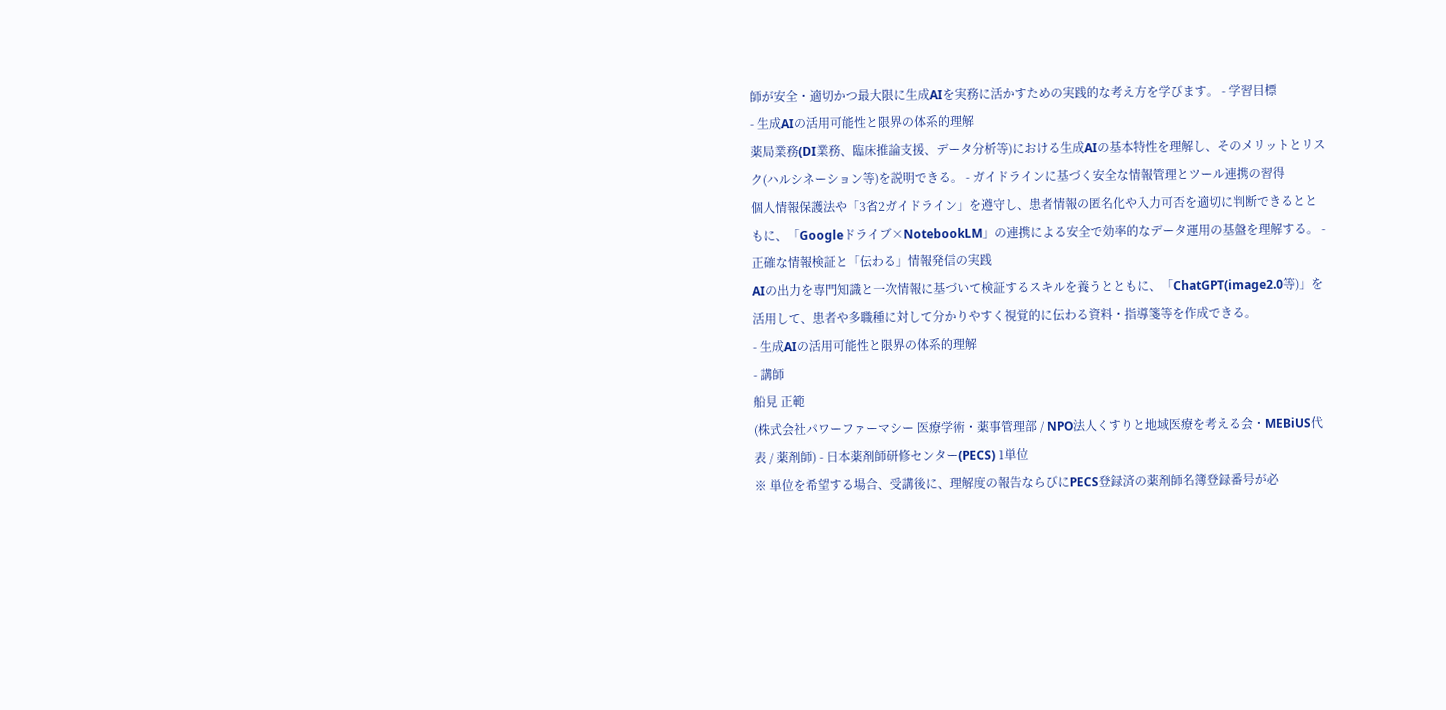師が安全・適切かつ最大限に生成AIを実務に活かすための実践的な考え方を学びます。 - 学習目標
- 生成AIの活用可能性と限界の体系的理解
薬局業務(DI業務、臨床推論支援、データ分析等)における生成AIの基本特性を理解し、そのメリットとリスク(ハルシネーション等)を説明できる。 - ガイドラインに基づく安全な情報管理とツール連携の習得
個人情報保護法や「3省2ガイドライン」を遵守し、患者情報の匿名化や入力可否を適切に判断できるとともに、「Googleドライブ×NotebookLM」の連携による安全で効率的なデータ運用の基盤を理解する。 - 正確な情報検証と「伝わる」情報発信の実践
AIの出力を専門知識と一次情報に基づいて検証するスキルを養うとともに、「ChatGPT(image2.0等)」を活用して、患者や多職種に対して分かりやすく視覚的に伝わる資料・指導箋等を作成できる。
- 生成AIの活用可能性と限界の体系的理解
- 講師
船見 正範
(株式会社パワーファーマシー 医療学術・薬事管理部 / NPO法人くすりと地域医療を考える会・MEBiUS代表 / 薬剤師) - 日本薬剤師研修センター(PECS) 1単位
※ 単位を希望する場合、受講後に、理解度の報告ならびにPECS登録済の薬剤師名簿登録番号が必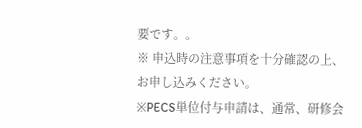要です。。
※ 申込時の注意事項を十分確認の上、お申し込みください。
※PECS単位付与申請は、通常、研修会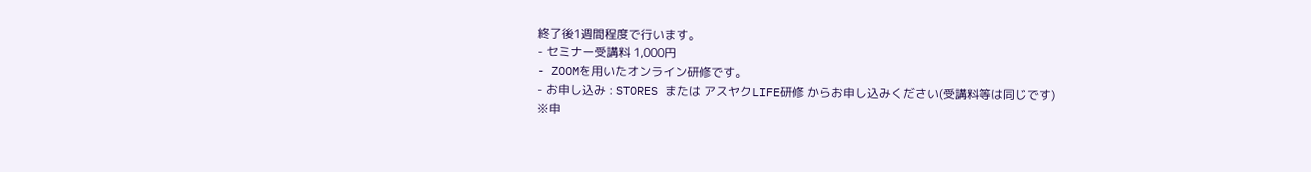終了後1週間程度で行います。
- セミナー受講料 1,000円
- ZOOMを用いたオンライン研修です。
- お申し込み : STORES または アスヤクLIFE研修 からお申し込みください(受講料等は同じです)
※申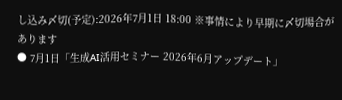し込み〆切(予定):2026年7月1日 18:00 ※事情により早期に〆切場合があります
● 7月1日「生成AI活用セミナー 2026年6月アップデート」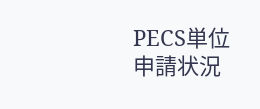PECS単位申請状況